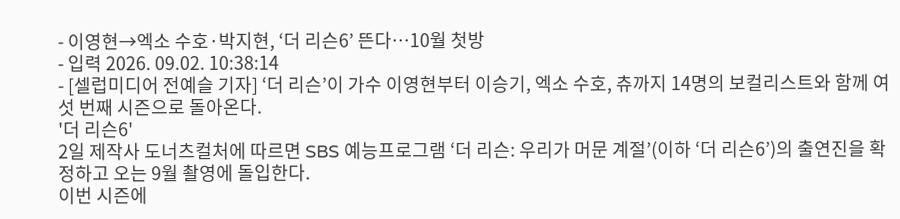- 이영현→엑소 수호·박지현, ‘더 리슨6’ 뜬다…10월 첫방
- 입력 2026. 09.02. 10:38:14
- [셀럽미디어 전예슬 기자] ‘더 리슨’이 가수 이영현부터 이승기, 엑소 수호, 츄까지 14명의 보컬리스트와 함께 여섯 번째 시즌으로 돌아온다.
'더 리슨6'
2일 제작사 도너츠컬처에 따르면 SBS 예능프로그램 ‘더 리슨: 우리가 머문 계절’(이하 ‘더 리슨6’)의 출연진을 확정하고 오는 9월 촬영에 돌입한다.
이번 시즌에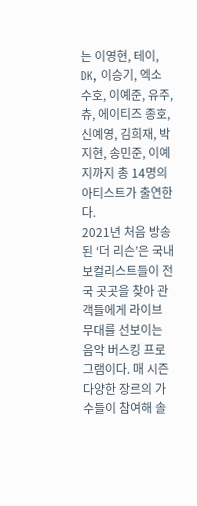는 이영현, 테이, DK, 이승기, 엑소 수호, 이예준, 유주, 츄, 에이티즈 종호, 신예영, 김희재, 박지현, 송민준, 이예지까지 총 14명의 아티스트가 출연한다.
2021년 처음 방송된 ‘더 리슨’은 국내 보컬리스트들이 전국 곳곳을 찾아 관객들에게 라이브 무대를 선보이는 음악 버스킹 프로그램이다. 매 시즌 다양한 장르의 가수들이 참여해 솔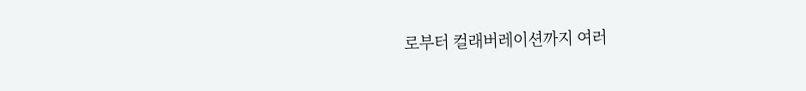로부터 컬래버레이션까지 여러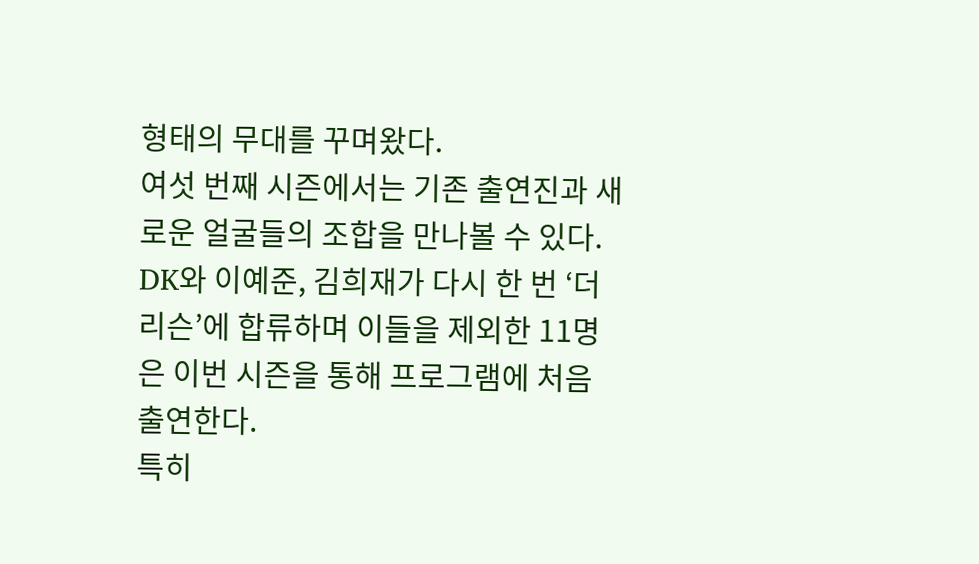형태의 무대를 꾸며왔다.
여섯 번째 시즌에서는 기존 출연진과 새로운 얼굴들의 조합을 만나볼 수 있다. DK와 이예준, 김희재가 다시 한 번 ‘더 리슨’에 합류하며 이들을 제외한 11명은 이번 시즌을 통해 프로그램에 처음 출연한다.
특히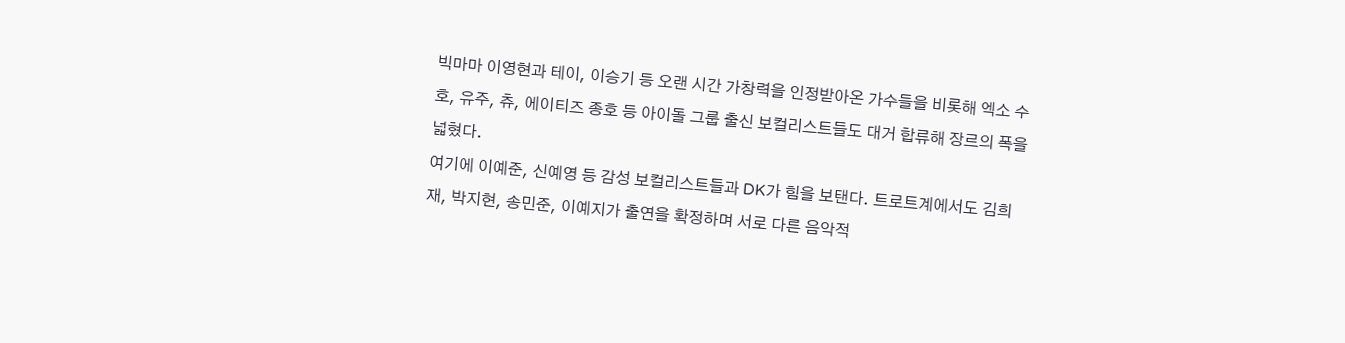빅마마 이영현과 테이, 이승기 등 오랜 시간 가창력을 인정받아온 가수들을 비롯해 엑소 수호, 유주, 츄, 에이티즈 종호 등 아이돌 그룹 출신 보컬리스트들도 대거 합류해 장르의 폭을 넓혔다.
여기에 이예준, 신예영 등 감성 보컬리스트들과 DK가 힘을 보탠다. 트로트계에서도 김희재, 박지현, 송민준, 이예지가 출연을 확정하며 서로 다른 음악적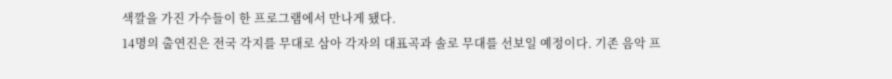색깔을 가진 가수들이 한 프로그램에서 만나게 됐다.
14명의 출연진은 전국 각지를 무대로 삼아 각자의 대표곡과 솔로 무대를 선보일 예정이다. 기존 음악 프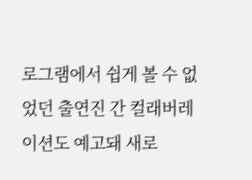로그램에서 쉽게 볼 수 없었던 출연진 간 컬래버레이션도 예고돼 새로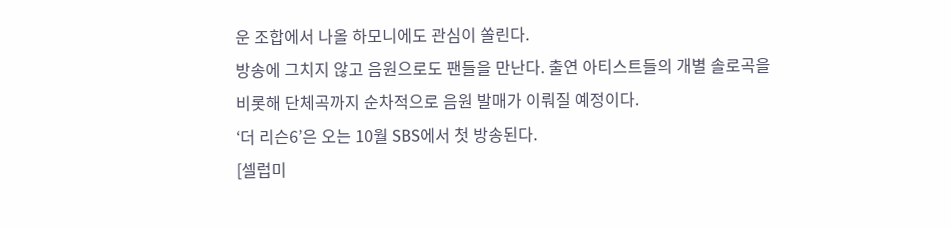운 조합에서 나올 하모니에도 관심이 쏠린다.
방송에 그치지 않고 음원으로도 팬들을 만난다. 출연 아티스트들의 개별 솔로곡을 비롯해 단체곡까지 순차적으로 음원 발매가 이뤄질 예정이다.
‘더 리슨6’은 오는 10월 SBS에서 첫 방송된다.
[셀럽미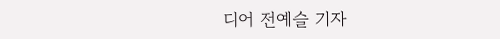디어 전예슬 기자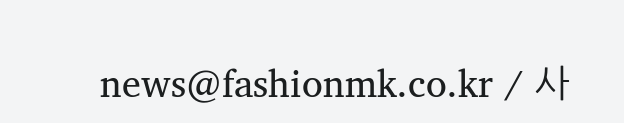news@fashionmk.co.kr / 사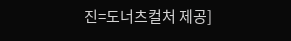진=도너츠컬처 제공]